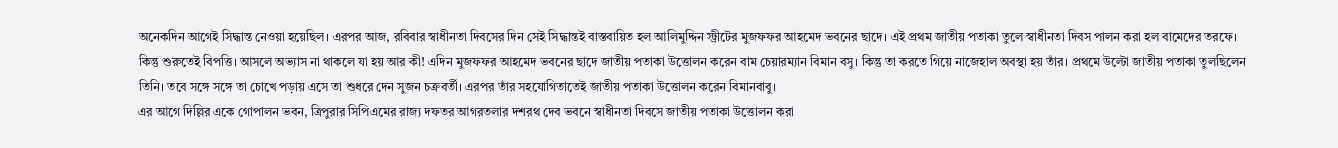অনেকদিন আগেই সিদ্ধান্ত নেওয়া হয়েছিল। এরপর আজ, রবিবার স্বাধীনতা দিবসের দিন সেই সিদ্ধান্তই বাস্তবায়িত হল আলিমুদ্দিন স্ট্রীটের মুজফফর আহমেদ ভবনের ছাদে। এই প্রথম জাতীয় পতাকা তুলে স্বাধীনতা দিবস পালন করা হল বামেদের তরফে।
কিন্তু শুরুতেই বিপত্তি। আসলে অভ্যাস না থাকলে যা হয় আর কী! এদিন মুজফফর আহমেদ ভবনের ছাদে জাতীয় পতাকা উত্তোলন করেন বাম চেয়ারম্যান বিমান বসু। কিন্তু তা করতে গিয়ে নাজেহাল অবস্থা হয় তাঁর। প্রথমে উল্টো জাতীয় পতাকা তুলছিলেন তিনি। তবে সঙ্গে সঙ্গে তা চোখে পড়ায় এসে তা শুধরে দেন সুজন চক্রবর্তী। এরপর তাঁর সহযোগিতাতেই জাতীয় পতাকা উত্তোলন করেন বিমানবাবু।
এর আগে দিল্লির একে গোপালন ভবন, ত্রিপুরার সিপিএমের রাজ্য দফতর আগরতলার দশরথ দেব ভবনে স্বাধীনতা দিবসে জাতীয় পতাকা উত্তোলন করা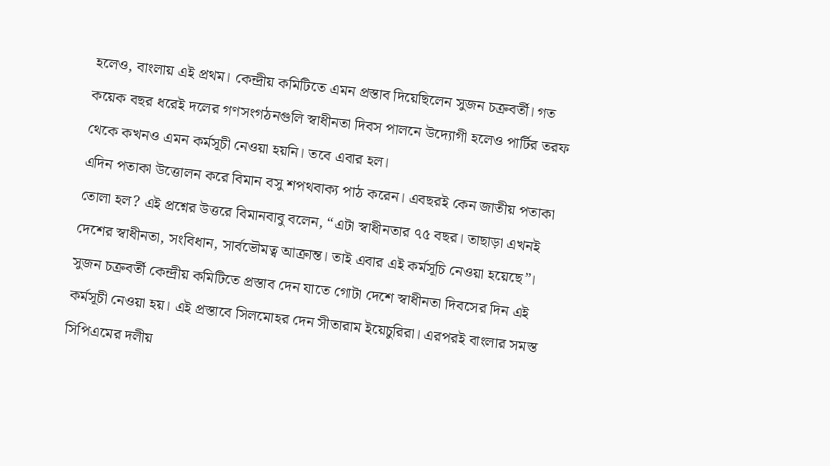হলেও, বাংলায় এই প্রথম। কেন্দ্রীয় কমিটিতে এমন প্রস্তাব দিয়েছিলেন সুজন চক্রবর্তী। গত কয়েক বছর ধরেই দলের গণসংগঠনগুলি স্বাধীনতা দিবস পালনে উদ্যোগী হলেও পার্টির তরফ থেকে কখনও এমন কর্মসূচী নেওয়া হয়নি। তবে এবার হল।
এদিন পতাকা উত্তোলন করে বিমান বসু শপথবাক্য পাঠ করেন। এবছরই কেন জাতীয় পতাকা তোলা হল? এই প্রশ্নের উত্তরে বিমানবাবু বলেন, “এটা স্বাধীনতার ৭৫ বছর। তাছাড়া এখনই দেশের স্বাধীনতা, সংবিধান, সার্বভৌমত্ব আক্রান্ত। তাই এবার এই কর্মসূচি নেওয়া হয়েছে”।
সুজন চক্রবর্তী কেন্দ্রীয় কমিটিতে প্রস্তাব দেন যাতে গোটা দেশে স্বাধীনতা দিবসের দিন এই কর্মসূচী নেওয়া হয়। এই প্রস্তাবে সিলমোহর দেন সীতারাম ইয়েচুরিরা। এরপরই বাংলার সমস্ত সিপিএমের দলীয়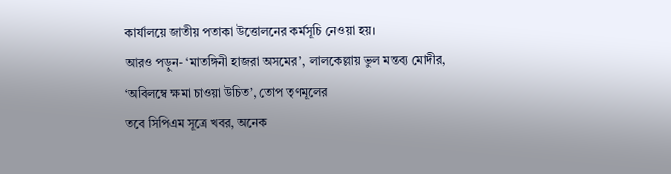কার্যালয়ে জাতীয় পতাকা উত্তোলনের কর্মসূচি নেওয়া হয়।
আরও পড়ুন- ‘মাতঙ্গিনী হাজরা অসমের’, লালকেল্লায় ভুল মন্তব্য মোদীর, ‘অবিলম্বে ক্ষমা চাওয়া উচিত’, তোপ তৃণমূলের
তবে সিপিএম সূত্রে খবর, অনেক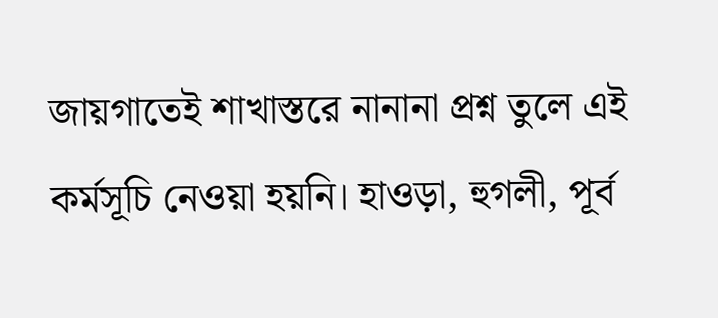জায়গাতেই শাখাস্তরে নানানা প্রশ্ন তুলে এই কর্মসূচি নেওয়া হয়নি। হাওড়া, হুগলী, পূর্ব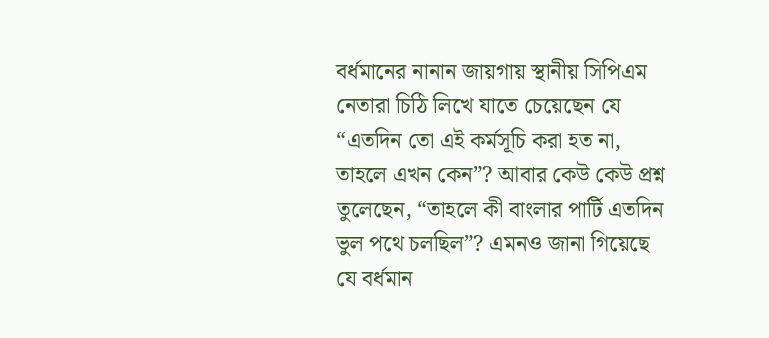বর্ধমানের নানান জায়গায় স্থানীয় সিপিএম নেতারা চিঠি লিখে যাতে চেয়েছেন যে “এতদিন তো এই কর্মসূচি করা হত না, তাহলে এখন কেন”? আবার কেউ কেউ প্রশ্ন তুলেছেন, “তাহলে কী বাংলার পার্টি এতদিন ভুল পথে চলছিল”? এমনও জানা গিয়েছে যে বর্ধমান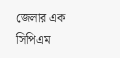জেলার এক সিপিএম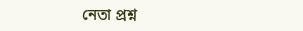নেতা প্রশ্ন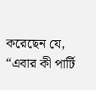করেছেন যে, “এবার কী পার্টি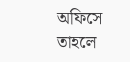অফিসে তাহলে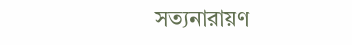সত্যনারায়ণ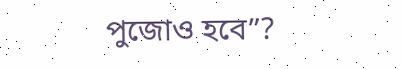পুজোও হবে”?